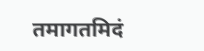तमागतमिदं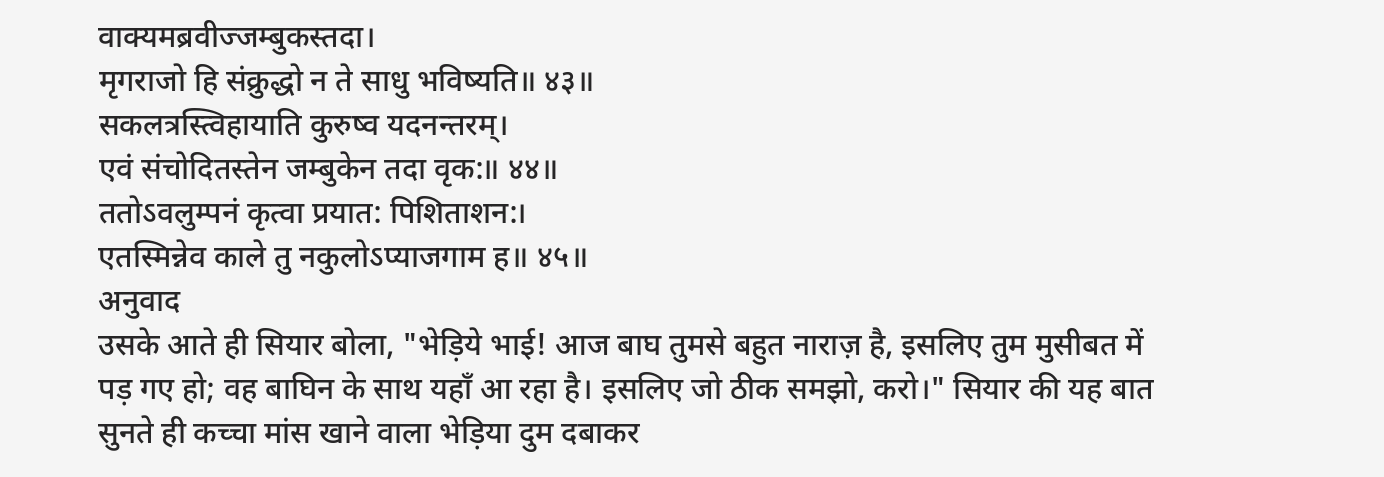वाक्यमब्रवीज्जम्बुकस्तदा।
मृगराजो हि संक्रुद्धो न ते साधु भविष्यति॥ ४३॥
सकलत्रस्त्विहायाति कुरुष्व यदनन्तरम्।
एवं संचोदितस्तेन जम्बुकेन तदा वृक:॥ ४४॥
ततोऽवलुम्पनं कृत्वा प्रयात: पिशिताशन:।
एतस्मिन्नेव काले तु नकुलोऽप्याजगाम ह॥ ४५॥
अनुवाद
उसके आते ही सियार बोला, "भेड़िये भाई! आज बाघ तुमसे बहुत नाराज़ है, इसलिए तुम मुसीबत में पड़ गए हो; वह बाघिन के साथ यहाँ आ रहा है। इसलिए जो ठीक समझो, करो।" सियार की यह बात सुनते ही कच्चा मांस खाने वाला भेड़िया दुम दबाकर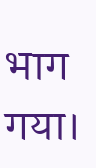भाग गया।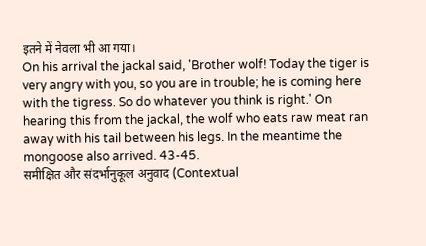इतने में नेवला भी आ गया।
On his arrival the jackal said, 'Brother wolf! Today the tiger is very angry with you, so you are in trouble; he is coming here with the tigress. So do whatever you think is right.' On hearing this from the jackal, the wolf who eats raw meat ran away with his tail between his legs. In the meantime the mongoose also arrived. 43-45.
समीक्षित और संदर्भानुकूल अनुवाद (Contextual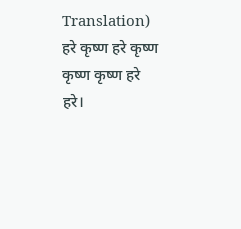Translation)
हरे कृष्ण हरे कृष्ण कृष्ण कृष्ण हरे हरे।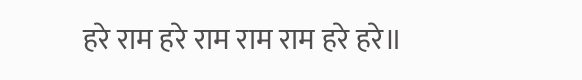हरे राम हरे राम राम राम हरे हरे॥